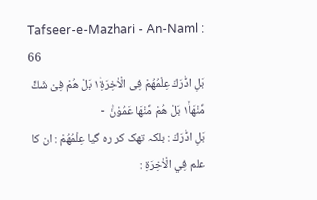Tafseer-e-Mazhari - An-Naml : 66
بَلِ ادّٰرَكَ عِلْمُهُمْ فِی الْاٰخِرَةِ١۫ بَلْ هُمْ فِیْ شَكٍّ مِّنْهَا١۫٘ بَلْ هُمْ مِّنْهَا عَمُوْنَ۠   ۧ
بَلِ ادّٰرَكَ : بلکہ تھک کر رہ گیا عِلْمُهُمْ : ان کا علم فِي الْاٰخِرَةِ :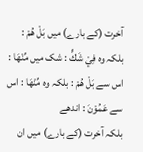آخرت (کے بارے) میں بَلْ هُمْ : بلکہ وہ فِيْ شَكٍّ : شک میں مِّنْهَا : اس سے بَلْ هُمْ : بلکہ وہ مِّنْهَا : اس سے عَمُوْنَ : اندھے
بلکہ آخرت (کے بارے) میں ان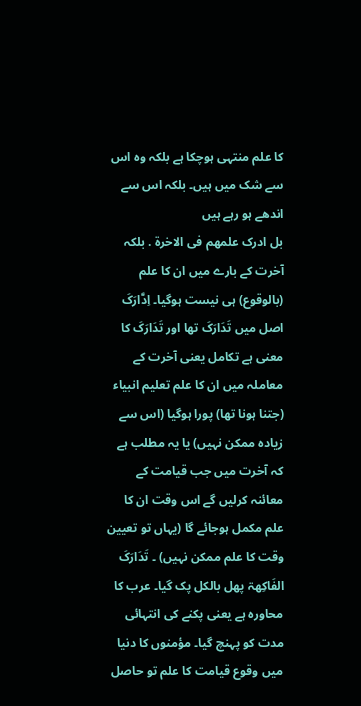کا علم منتہی ہوچکا ہے بلکہ وہ اس سے شک میں ہیں۔ بلکہ اس سے اندھے ہو رہے ہیں
بل ادرک علمھم فی الاخرۃ . بلکہ آخرت کے بارے میں ان کا علم (بالوقوع) ہی نیست ہوگیا۔ اِدَّارَکَ اصل میں تَدَارَکَ تھا اور تَدَارَکَ کا معنی ہے تکامل یعنی آخرت کے معاملہ میں ان کا علم تعلیم انبیاء (جتنا ہونا تھا) پورا ہوگیا (اس سے زیادہ ممکن نہیں) یا یہ مطلب ہے کہ آخرت میں جب قیامت کے معائنہ کرلیں گے اس وقت ان کا علم مکمل ہوجائے گا (یہاں تو تعیین وقت کا علم ممکن نہیں) ۔ تَدَارَکَ الفَاکِھۃ پھل بالکل پک گیا۔ عرب کا محاورہ ہے یعنی پکنے کی انتہائی مدت کو پہنچ گیا۔ مؤمنوں کا دنیا میں وقوع قیامت کا علم تو حاصل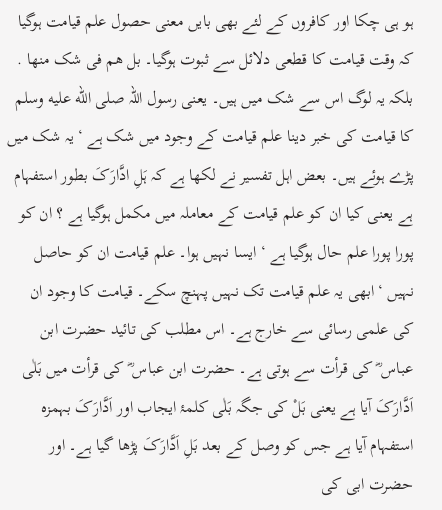ہو ہی چکا اور کافروں کے لئے بھی بایں معنی حصول علم قیامت ہوگیا کہ وقت قیامت کا قطعی دلائل سے ثبوت ہوگیا۔ بل ھم فی شک منھا . بلکہ یہ لوگ اس سے شک میں ہیں۔ یعنی رسول اللہ صلى الله عليه وسلم کا قیامت کی خبر دینا علم قیامت کے وجود میں شک ہے ‘ یہ شک میں پڑے ہوئے ہیں۔ بعض اہل تفسیر نے لکھا ہے کہ ہَلِ ادَّارَکَ بطور استفہام ہے یعنی کیا ان کو علم قیامت کے معاملہ میں مکمل ہوگیا ہے ؟ ان کو پورا پورا علم حال ہوگیا ہے ‘ ایسا نہیں ہوا۔ علم قیامت ان کو حاصل نہیں ‘ ابھی یہ علم قیامت تک نہیں پہنچ سکے۔ قیامت کا وجود ان کی علمی رسائی سے خارج ہے۔ اس مطلب کی تائید حضرت ابن عباس ؓ کی قرأت سے ہوتی ہے۔ حضرت ابن عباس ؓ کی قرأت میں بَلٰی اَدَّارَکَ آیا ہے یعنی بَلْ کی جگہ بَلٰی کلمۂ ایجاب اور اَدَّارَکَ بہمزہ استفہام آیا ہے جس کو وصل کے بعد بَلِ اَدَّارَکَ پڑھا گیا ہے۔ اور حضرت ابی کی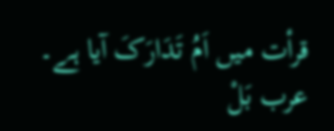قرأت میں اَمُ تَدَارَکَ آیا ہے۔ عرب بَلْ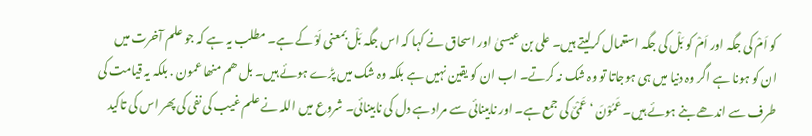کو اَمْ کی جگہ اور اَمْ کو بَلْ کی جگہ استعمال کرلیتے ہیں۔ علی بن عیسیٰ اور اسحاق نے کہا کہ اس جگہ بَلْ بمعنی لَوْ کے ہے۔ مطلب یہ ہے کہ جو علم آخرت میں ان کو ہونا ہے اگر وہ دنیا میں ہی ہوجاتا تو وہ شک نہ کرتے۔ اب ان کو یقین نہیں ہے بلکہ وہ شک میں پڑے ہوئے ہیں۔ بل ھم منھا عمون . بلکہ یہ قیامت کی طرف سے اندھے بنے ہوئے ہیں۔ عَمُوْنَ ‘ عَمْیٌ کی جمع ہے۔ اور نابینائی سے مراد ہے دل کی نابینائی۔ شروع میں اللہ نے علم غیب کی نفی کی پھر اس کی تاکید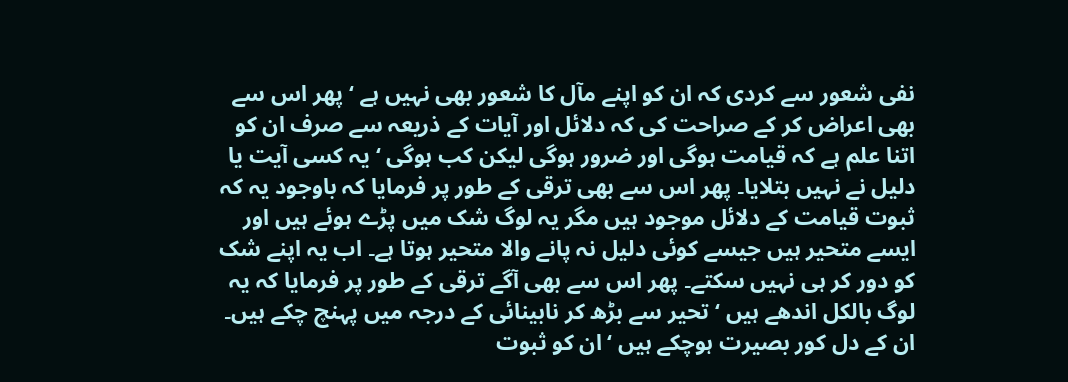نفی شعور سے کردی کہ ان کو اپنے مآل کا شعور بھی نہیں ہے ‘ پھر اس سے بھی اعراض کر کے صراحت کی کہ دلائل اور آیات کے ذریعہ سے صرف ان کو اتنا علم ہے کہ قیامت ہوگی اور ضرور ہوگی لیکن کب ہوگی ‘ یہ کسی آیت یا دلیل نے نہیں بتلایا۔ پھر اس سے بھی ترقی کے طور پر فرمایا کہ باوجود یہ کہ ثبوت قیامت کے دلائل موجود ہیں مگر یہ لوگ شک میں پڑے ہوئے ہیں اور ایسے متحیر ہیں جیسے کوئی دلیل نہ پانے والا متحیر ہوتا ہے۔ اب یہ اپنے شک کو دور کر ہی نہیں سکتے۔ پھر اس سے بھی آگے ترقی کے طور پر فرمایا کہ یہ لوگ بالکل اندھے ہیں ‘ تحیر سے بڑھ کر نابینائی کے درجہ میں پہنچ چکے ہیں۔ ان کے دل کور بصیرت ہوچکے ہیں ‘ ان کو ثبوت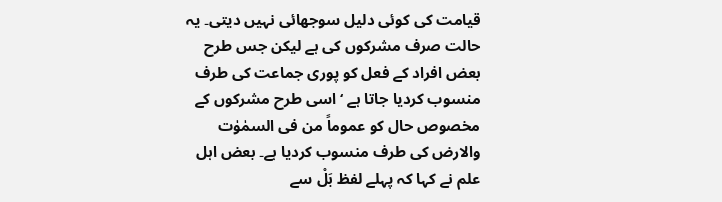قیامت کی کوئی دلیل سوجھائی نہیں دیتی۔ یہ حالت صرف مشرکوں کی ہے لیکن جس طرح بعض افراد کے فعل کو پوری جماعت کی طرف منسوب کردیا جاتا ہے ‘ اسی طرح مشرکوں کے مخصوص حال کو عموماً من فی السمٰوٰت والارض کی طرف منسوب کردیا ہے۔ بعض اہل علم نے کہا کہ پہلے لفظ بَلْ سے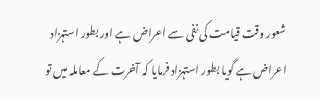شعور وقت قیامت کی نفی سے اعراض ہے اور بطور استہزاد اعراض ہے گویا بطور استہزاد فرمایا کہ آخرت کے معاملہ میں تو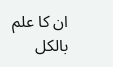ان کا علم بالکل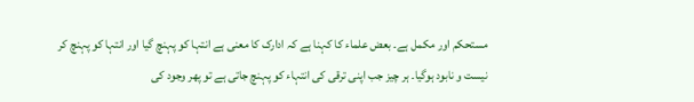مستحکم اور مکمل ہے۔ بعض علماء کا کہنا ہے کہ ادارک کا معنی ہے انتہا کو پہنچ گیا اور انتہا کو پہنچ کر نیست و نابود ہوگیا۔ ہر چیز جب اپنی ترقی کی انتہاء کو پہنچ جاتی ہے تو پھر وجود کی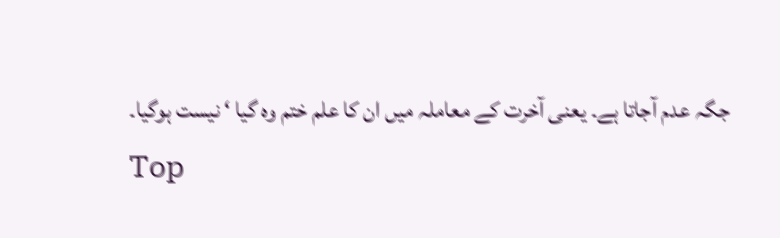جگہ عدم آجاتا ہے۔ یعنی آخرت کے معاملہ میں ان کا علم ختم وہ گیا ‘ نیست ہوگیا۔
Top